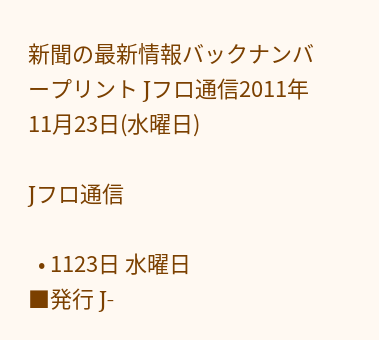新聞の最新情報バックナンバープリント Jフロ通信2011年11月23日(水曜日)

Jフロ通信

  • 1123日 水曜日
■発行 J-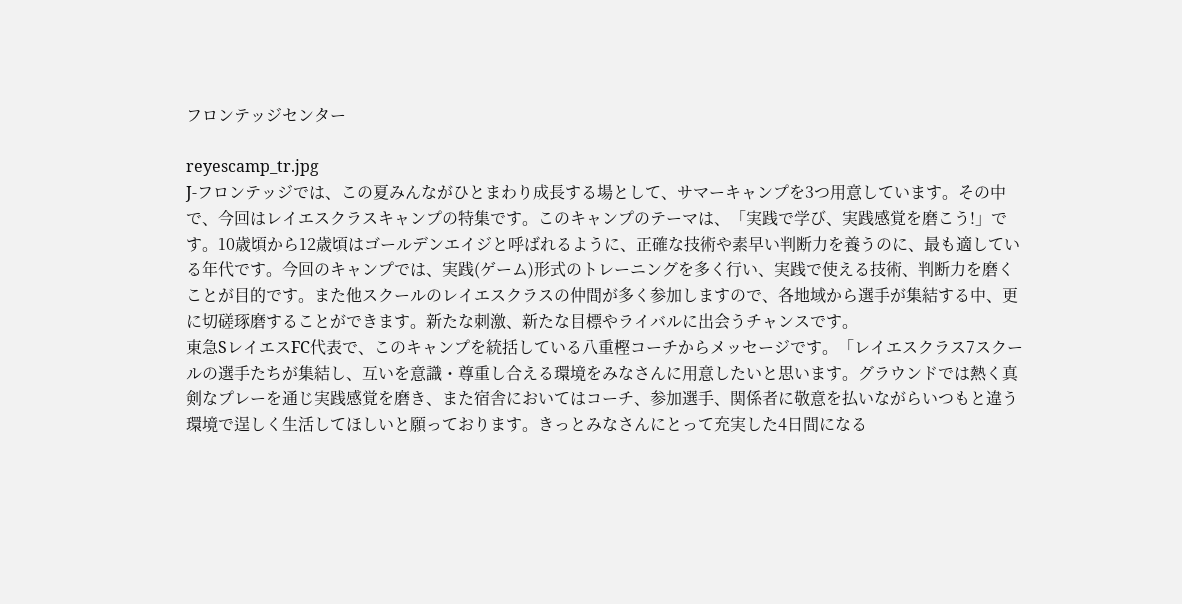フロンテッジセンター

reyescamp_tr.jpg
J-フロンテッジでは、この夏みんながひとまわり成長する場として、サマーキャンプを3つ用意しています。その中で、今回はレイエスクラスキャンプの特集です。このキャンプのテーマは、「実践で学び、実践感覚を磨こう!」です。10歳頃から12歳頃はゴールデンエイジと呼ばれるように、正確な技術や素早い判断力を養うのに、最も適している年代です。今回のキャンプでは、実践(ゲーム)形式のトレーニングを多く行い、実践で使える技術、判断力を磨くことが目的です。また他スクールのレイエスクラスの仲間が多く参加しますので、各地域から選手が集結する中、更に切磋琢磨することができます。新たな刺激、新たな目標やライバルに出会うチャンスです。
東急SレイエスFC代表で、このキャンプを統括している八重樫コーチからメッセージです。「レイエスクラス7スクールの選手たちが集結し、互いを意識・尊重し合える環境をみなさんに用意したいと思います。グラウンドでは熱く真剣なプレーを通じ実践感覚を磨き、また宿舎においてはコーチ、参加選手、関係者に敬意を払いながらいつもと違う環境で逞しく生活してほしいと願っております。きっとみなさんにとって充実した4日間になる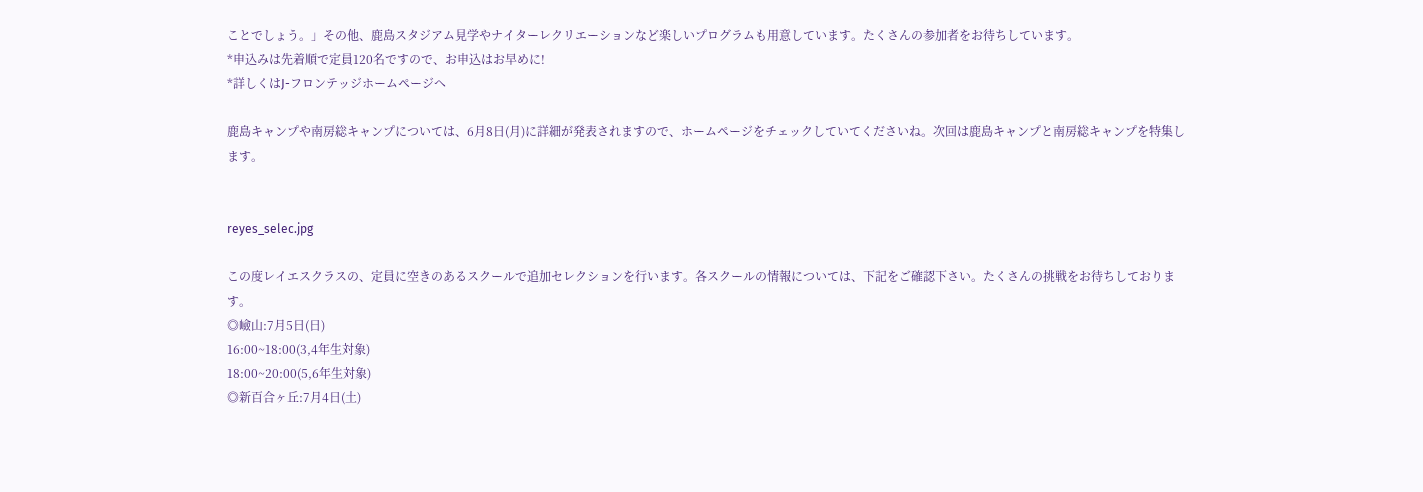ことでしょう。」その他、鹿島スタジアム見学やナイターレクリエーションなど楽しいプログラムも用意しています。たくさんの参加者をお待ちしています。
*申込みは先着順で定員120名ですので、お申込はお早めに!
*詳しくはJ-フロンテッジホームページへ

鹿島キャンプや南房総キャンプについては、6月8日(月)に詳細が発表されますので、ホームページをチェックしていてくださいね。次回は鹿島キャンプと南房総キャンプを特集します。


reyes_selec.jpg

この度レイエスクラスの、定員に空きのあるスクールで追加セレクションを行います。各スクールの情報については、下記をご確認下さい。たくさんの挑戦をお待ちしております。
◎嶮山:7月5日(日)
16:00~18:00(3,4年生対象)
18:00~20:00(5,6年生対象)
◎新百合ヶ丘:7月4日(土)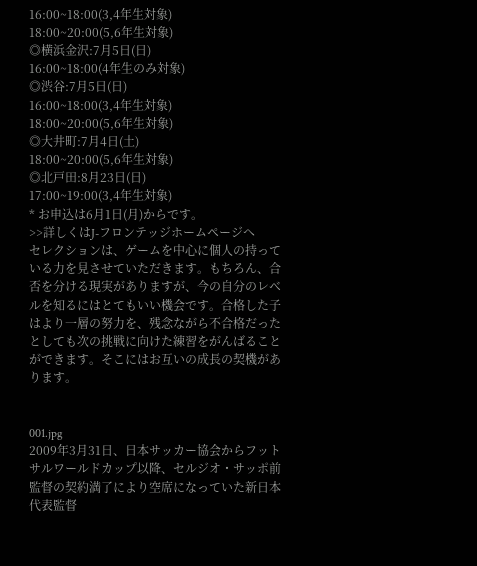16:00~18:00(3,4年生対象)
18:00~20:00(5,6年生対象)
◎横浜金沢:7月5日(日)
16:00~18:00(4年生のみ対象)
◎渋谷:7月5日(日)
16:00~18:00(3,4年生対象)
18:00~20:00(5,6年生対象)
◎大井町:7月4日(土)
18:00~20:00(5,6年生対象)
◎北戸田:8月23日(日)
17:00~19:00(3,4年生対象)
* お申込は6月1日(月)からです。
>>詳しくはJ-フロンテッジホームページへ
セレクションは、ゲームを中心に個人の持っている力を見させていただきます。もちろん、合否を分ける現実がありますが、今の自分のレベルを知るにはとてもいい機会です。合格した子はより一層の努力を、残念ながら不合格だったとしても次の挑戦に向けた練習をがんばることができます。そこにはお互いの成長の契機があります。


001.jpg
2009年3月31日、日本サッカー協会からフットサルワールドカップ以降、セルジオ・サッポ前監督の契約満了により空席になっていた新日本代表監督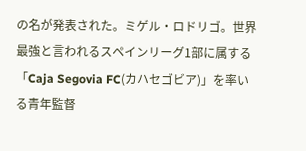の名が発表された。ミゲル・ロドリゴ。世界最強と言われるスペインリーグ1部に属する「Caja Segovia FC(カハセゴビア)」を率いる青年監督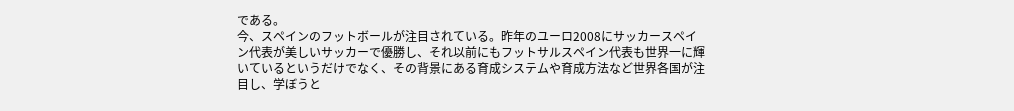である。
今、スペインのフットボールが注目されている。昨年のユーロ2008にサッカースペイン代表が美しいサッカーで優勝し、それ以前にもフットサルスペイン代表も世界一に輝いているというだけでなく、その背景にある育成システムや育成方法など世界各国が注目し、学ぼうと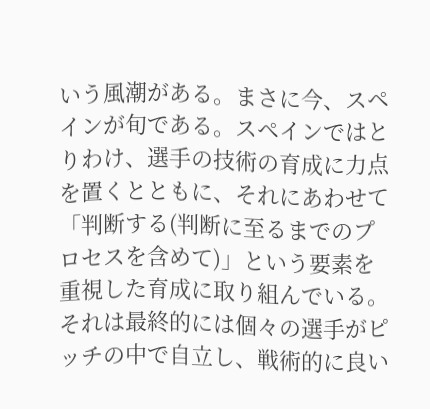いう風潮がある。まさに今、スペインが旬である。スペインではとりわけ、選手の技術の育成に力点を置くとともに、それにあわせて「判断する(判断に至るまでのプロセスを含めて)」という要素を重視した育成に取り組んでいる。それは最終的には個々の選手がピッチの中で自立し、戦術的に良い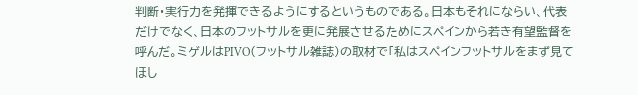判断・実行力を発揮できるようにするというものである。日本もそれにならい、代表だけでなく、日本のフットサルを更に発展させるためにスペインから若き有望監督を呼んだ。ミゲルはPIVO(フットサル雑誌)の取材で「私はスペインフットサルをまず見てほし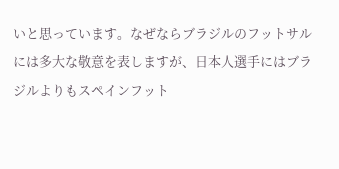いと思っています。なぜならブラジルのフットサルには多大な敬意を表しますが、日本人選手にはブラジルよりもスペインフット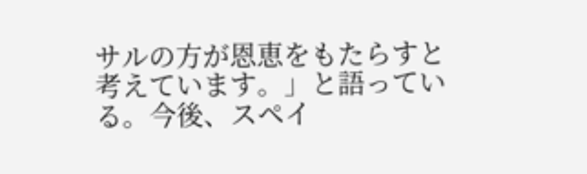サルの方が恩恵をもたらすと考えています。」と語っている。今後、スペイ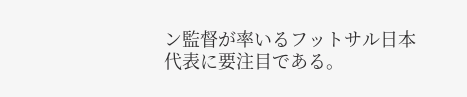ン監督が率いるフットサル日本代表に要注目である。